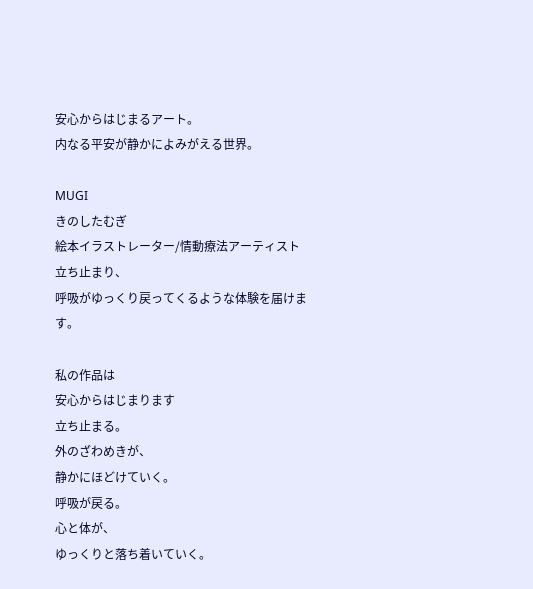安心からはじまるアート。
内なる平安が静かによみがえる世界。

MUGI
きのしたむぎ
絵本イラストレーター/情動療法アーティスト
立ち止まり、
呼吸がゆっくり戻ってくるような体験を届けます。

私の作品は
安心からはじまります
立ち止まる。
外のざわめきが、
静かにほどけていく。
呼吸が戻る。
心と体が、
ゆっくりと落ち着いていく。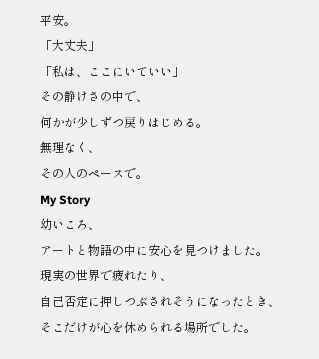平安。
「大丈夫」
「私は、ここにいていい」
その静けさの中で、
何かが少しずつ戻りはじめる。
無理なく、
その人のペースで。
My Story
幼いころ、
アートと物語の中に安心を見つけました。
現実の世界で疲れたり、
自己否定に押しつぶされそうになったとき、
そこだけが心を休められる場所でした。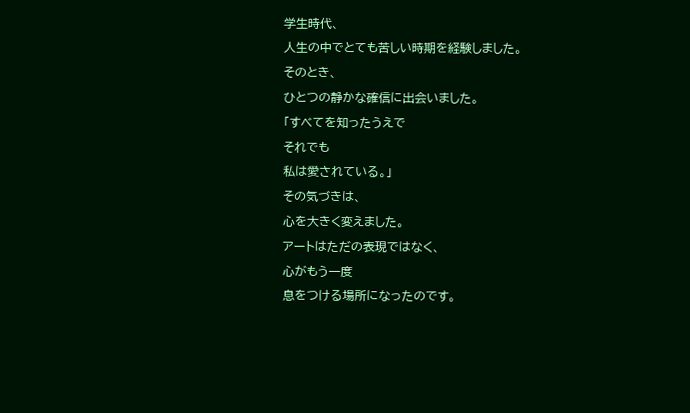学生時代、
人生の中でとても苦しい時期を経験しました。
そのとき、
ひとつの静かな確信に出会いました。
「すべてを知ったうえで
それでも
私は愛されている。」
その気づきは、
心を大きく変えました。
アートはただの表現ではなく、
心がもう一度
息をつける場所になったのです。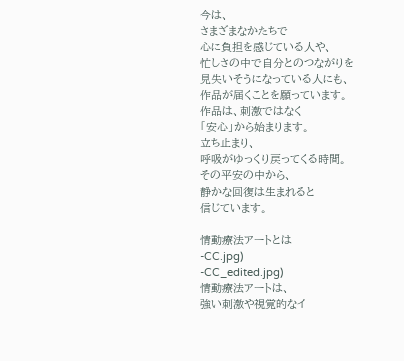今は、
さまざまなかたちで
心に負担を感じている人や、
忙しさの中で自分とのつながりを
見失いそうになっている人にも、
作品が届くことを願っています。
作品は、刺激ではなく
「安心」から始まります。
立ち止まり、
呼吸がゆっくり戻ってくる時間。
その平安の中から、
静かな回復は生まれると
信じています。

情動療法アートとは
-CC.jpg)
-CC_edited.jpg)
情動療法アートは、
強い刺激や視覚的なイ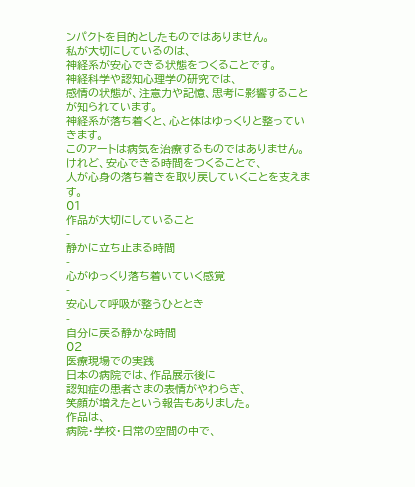ンパクトを目的としたものではありません。
私が大切にしているのは、
神経系が安心できる状態をつくることです。
神経科学や認知心理学の研究では、
感情の状態が、注意力や記憶、思考に影響することが知られています。
神経系が落ち着くと、心と体はゆっくりと整っていきます。
このアートは病気を治療するものではありません。
けれど、安心できる時間をつくることで、
人が心身の落ち着きを取り戻していくことを支えます。
01
作品が大切にしていること
-
静かに立ち止まる時間
-
心がゆっくり落ち着いていく感覚
-
安心して呼吸が整うひととき
-
自分に戻る静かな時間
02
医療現場での実践
日本の病院では、作品展示後に
認知症の患者さまの表情がやわらぎ、
笑顔が増えたという報告もありました。
作品は、
病院・学校・日常の空間の中で、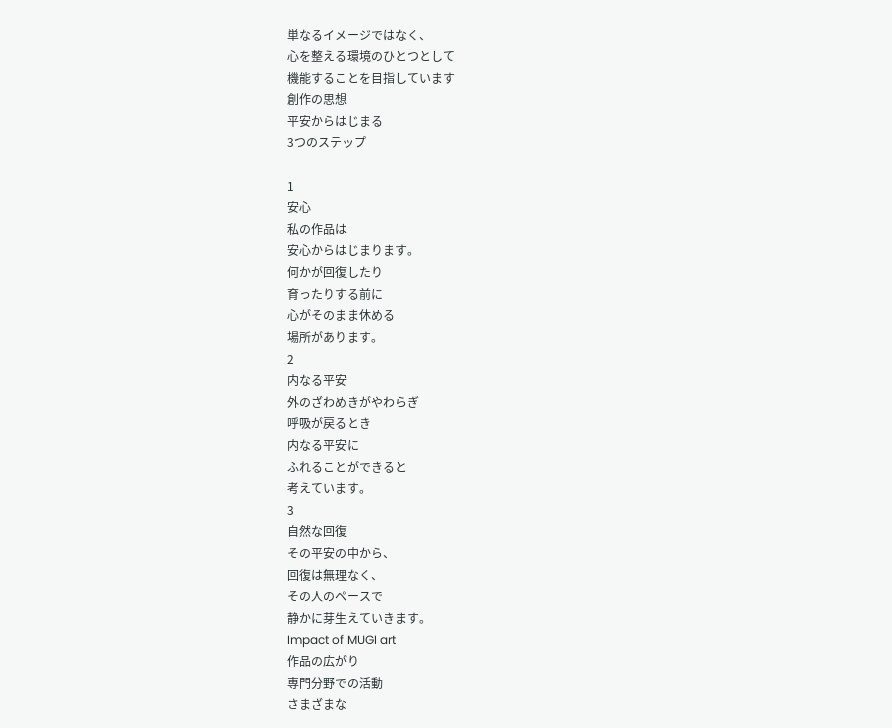単なるイメージではなく、
心を整える環境のひとつとして
機能することを目指しています
創作の思想
平安からはじまる
3つのステップ

1
安心
私の作品は
安心からはじまります。
何かが回復したり
育ったりする前に
心がそのまま休める
場所があります。
2
内なる平安
外のざわめきがやわらぎ
呼吸が戻るとき
内なる平安に
ふれることができると
考えています。
3
自然な回復
その平安の中から、
回復は無理なく、
その人のペースで
静かに芽生えていきます。
Impact of MUGI art
作品の広がり
専門分野での活動
さまざまな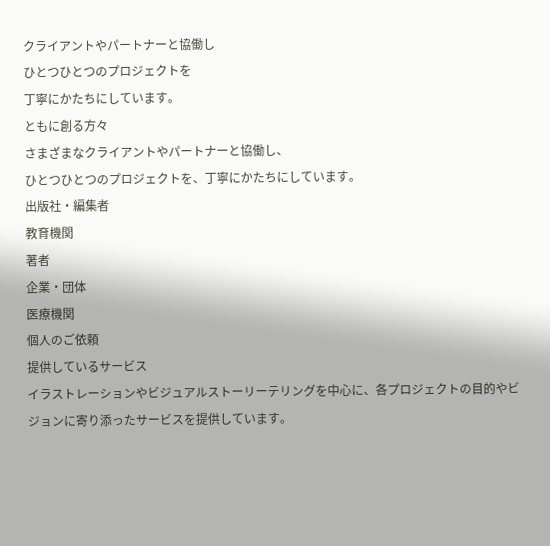クライアントやパートナーと協働し
ひとつひとつのプロジェクトを
丁寧にかたちにしています。
ともに創る方々
さまざまなクライアントやパートナーと協働し、
ひとつひとつのプロジェクトを、丁寧にかたちにしています。
出版社・編集者
教育機関
著者
企業・団体
医療機関
個人のご依頼
提供しているサービス
イラストレーションやビジュアルストーリーテリングを中心に、各プロジェクトの目的やビジョンに寄り添ったサービスを提供しています。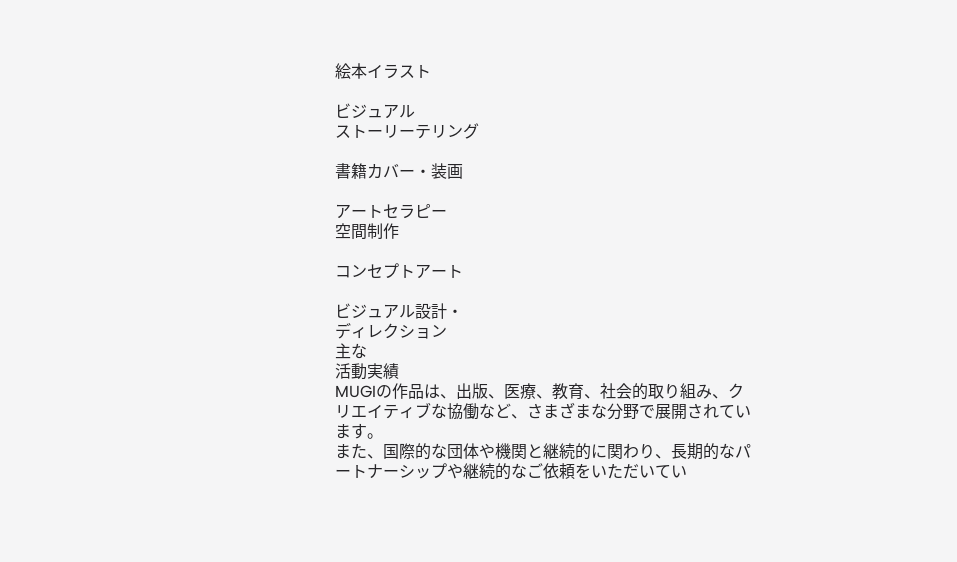絵本イラスト

ビジュアル
ストーリーテリング

書籍カバー・装画

アートセラピー
空間制作

コンセプトアート

ビジュアル設計・
ディレクション
主な
活動実績
MUGIの作品は、出版、医療、教育、社会的取り組み、クリエイティブな協働など、さまざまな分野で展開されています。
また、国際的な団体や機関と継続的に関わり、長期的なパートナーシップや継続的なご依頼をいただいてい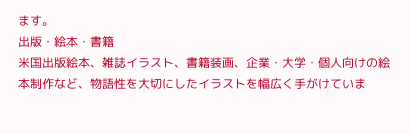ます。
出版・絵本・書籍
米国出版絵本、雑誌イラスト、書籍装画、企業・大学・個人向けの絵本制作など、物語性を大切にしたイラストを幅広く手がけていま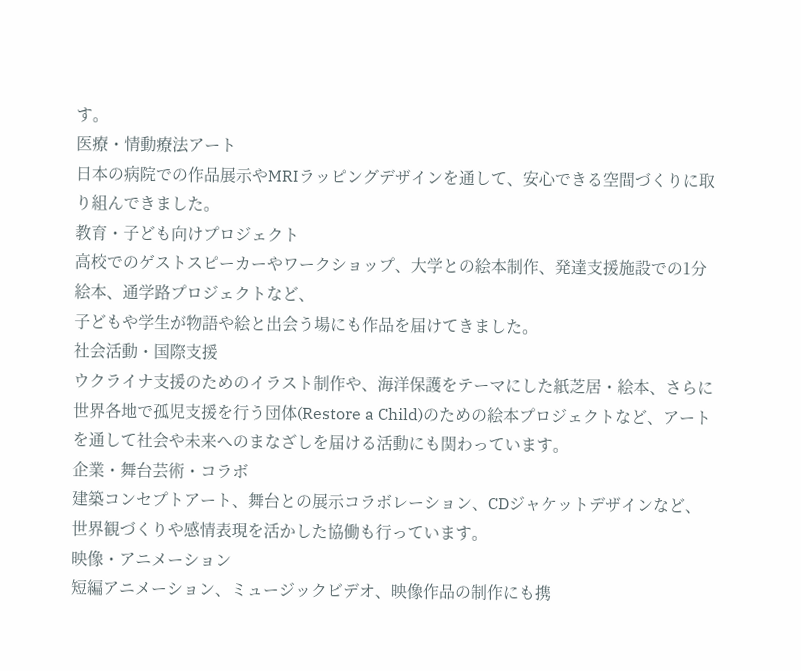す。
医療・情動療法アート
日本の病院での作品展示やMRIラッピングデザインを通して、安心できる空間づくりに取り組んできました。
教育・子ども向けプロジェクト
高校でのゲストスピーカーやワークショップ、大学との絵本制作、発達支援施設での1分絵本、通学路プロジェクトなど、
子どもや学生が物語や絵と出会う場にも作品を届けてきました。
社会活動・国際支援
ウクライナ支援のためのイラスト制作や、海洋保護をテーマにした紙芝居・絵本、さらに世界各地で孤児支援を行う団体(Restore a Child)のための絵本プロジェクトなど、アートを通して社会や未来へのまなざしを届ける活動にも関わっています。
企業・舞台芸術・コラボ
建築コンセプトアート、舞台との展示コラボレーション、CDジャケットデザインなど、世界観づくりや感情表現を活かした協働も行っています。
映像・アニメーション
短編アニメーション、ミュージックビデオ、映像作品の制作にも携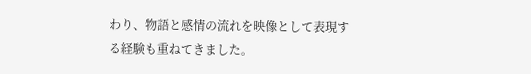わり、物語と感情の流れを映像として表現する経験も重ねてきました。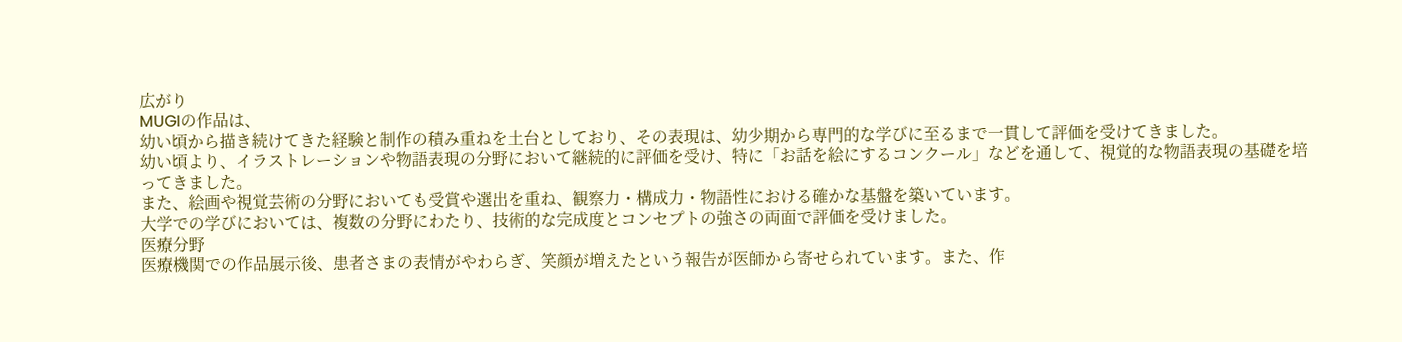広がり
MUGIの作品は、
幼い頃から描き続けてきた経験と制作の積み重ねを土台としており、その表現は、幼少期から専門的な学びに至るまで一貫して評価を受けてきました。
幼い頃より、イラストレーションや物語表現の分野において継続的に評価を受け、特に「お話を絵にするコンクール」などを通して、視覚的な物語表現の基礎を培ってきました。
また、絵画や視覚芸術の分野においても受賞や選出を重ね、観察力・構成力・物語性における確かな基盤を築いています。
大学での学びにおいては、複数の分野にわたり、技術的な完成度とコンセプトの強さの両面で評価を受けました。
医療分野
医療機関での作品展示後、患者さまの表情がやわらぎ、笑顔が増えたという報告が医師から寄せられています。また、作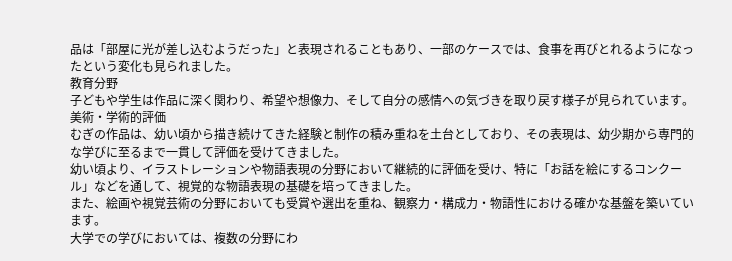品は「部屋に光が差し込むようだった」と表現されることもあり、一部のケースでは、食事を再びとれるようになったという変化も見られました。
教育分野
子どもや学生は作品に深く関わり、希望や想像力、そして自分の感情への気づきを取り戻す様子が見られています。
美術・学術的評価
むぎの作品は、幼い頃から描き続けてきた経験と制作の積み重ねを土台としており、その表現は、幼少期から専門的な学びに至るまで一貫して評価を受けてきました。
幼い頃より、イラストレーションや物語表現の分野において継続的に評価を受け、特に「お話を絵にするコンクール」などを通して、視覚的な物語表現の基礎を培ってきました。
また、絵画や視覚芸術の分野においても受賞や選出を重ね、観察力・構成力・物語性における確かな基盤を築いています。
大学での学びにおいては、複数の分野にわ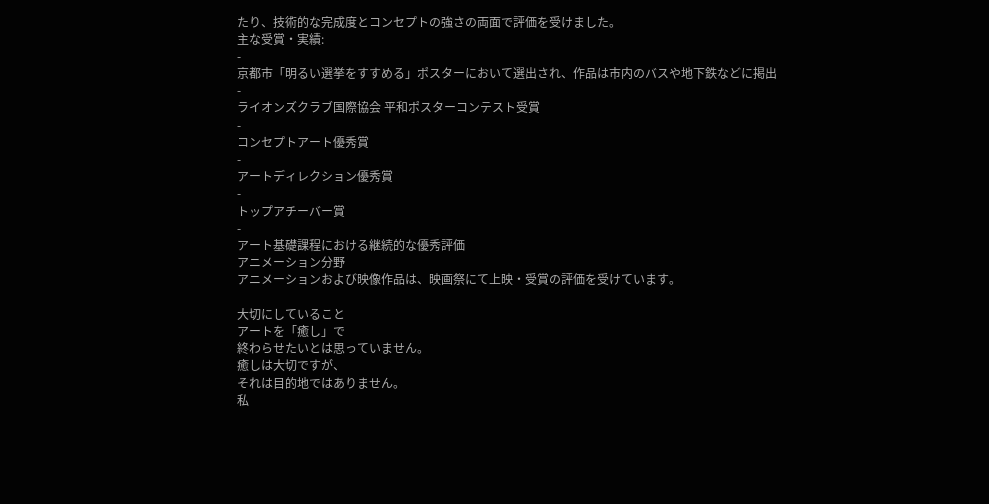たり、技術的な完成度とコンセプトの強さの両面で評価を受けました。
主な受賞・実績:
-
京都市「明るい選挙をすすめる」ポスターにおいて選出され、作品は市内のバスや地下鉄などに掲出
-
ライオンズクラブ国際協会 平和ポスターコンテスト受賞
-
コンセプトアート優秀賞
-
アートディレクション優秀賞
-
トップアチーバー賞
-
アート基礎課程における継続的な優秀評価
アニメーション分野
アニメーションおよび映像作品は、映画祭にて上映・受賞の評価を受けています。

大切にしていること
アートを「癒し」で
終わらせたいとは思っていません。
癒しは大切ですが、
それは目的地ではありません。
私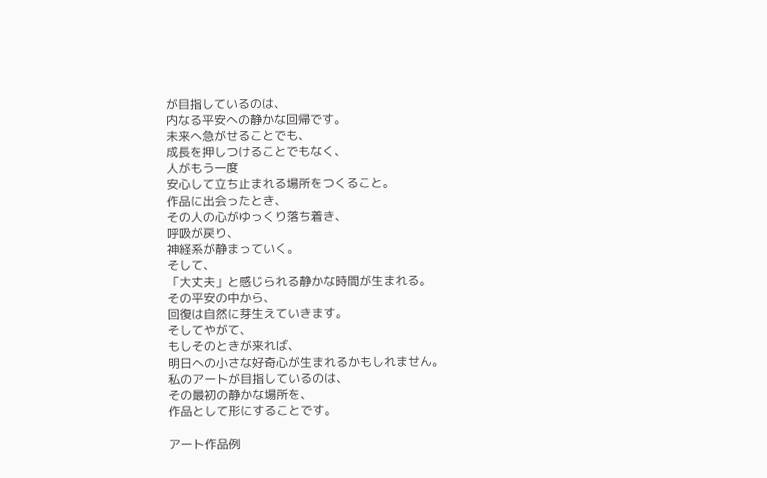が目指しているのは、
内なる平安への静かな回帰です。
未来へ急がせることでも、
成長を押しつけることでもなく、
人がもう一度
安心して立ち止まれる場所をつくること。
作品に出会ったとき、
その人の心がゆっくり落ち着き、
呼吸が戻り、
神経系が静まっていく。
そして、
「大丈夫」と感じられる静かな時間が生まれる。
その平安の中から、
回復は自然に芽生えていきます。
そしてやがて、
もしそのときが来れば、
明日への小さな好奇心が生まれるかもしれません。
私のアートが目指しているのは、
その最初の静かな場所を、
作品として形にすることです。

アート作品例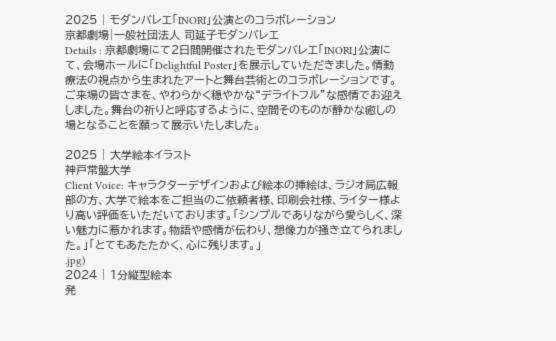2025 | モダンバレエ「INORI」公演とのコラボレーション
京都劇場|一般社団法人 司延子モダンバレエ
Details : 京都劇場にて2日間開催されたモダンバレエ「INORI」公演にて、会場ホールに「Delightful Poster」を展示していただきました。情動療法の視点から生まれたアートと舞台芸術とのコラボレーションです。ご来場の皆さまを、やわらかく穏やかな“デライトフル”な感情でお迎えしました。舞台の祈りと呼応するように、空間そのものが静かな癒しの場となることを願って展示いたしました。

2025 | 大学絵本イラスト
神戸常盤大学
Client Voice: キャラクターデザインおよび絵本の挿絵は、ラジオ局広報部の方、大学で絵本をご担当のご依頼者様、印刷会社様、ライター様より高い評価をいただいております。「シンプルでありながら愛らしく、深い魅力に惹かれます。物語や感情が伝わり、想像力が掻き立てられました。」「とてもあたたかく、心に残ります。」
.jpg)
2024 | 1分縦型絵本
発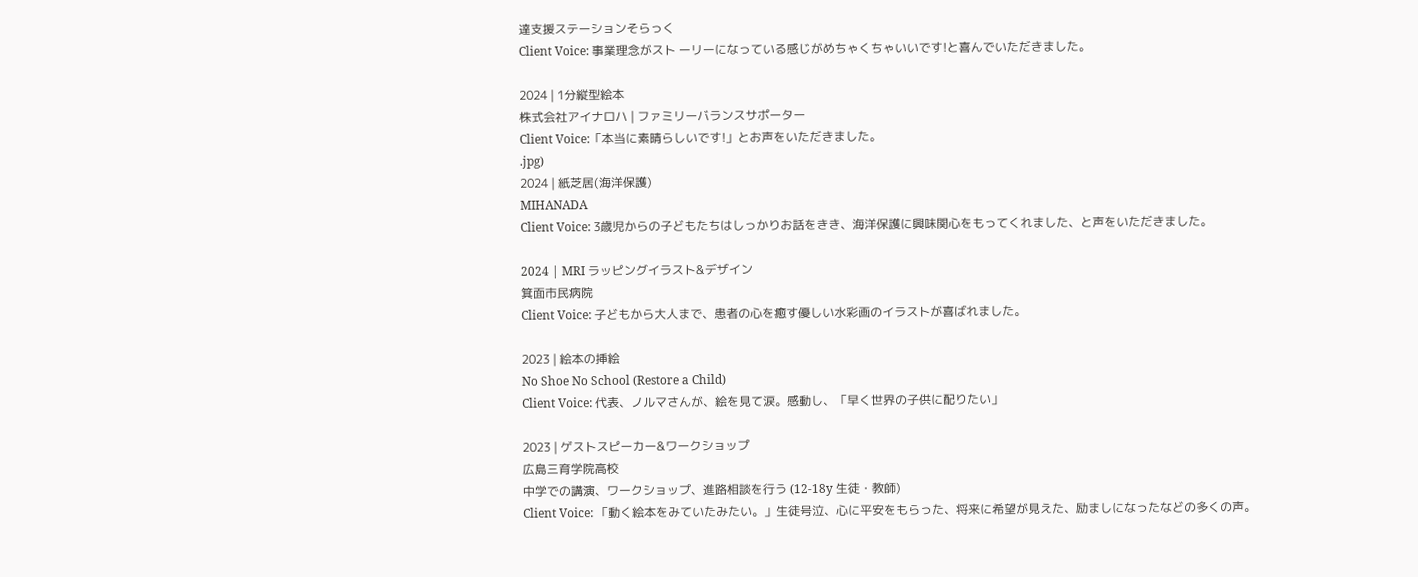達支援ステーションそらっく
Client Voice: 事業理念がスト ーリーになっている感じがめちゃくちゃいいです!と喜んでいただきました。

2024 | 1分縦型絵本
株式会社アイナロハ | ファミリーバランスサポーター
Client Voice:「本当に素晴らしいです!」とお声をいただきました。
.jpg)
2024 | 紙芝居(海洋保護)
MIHANADA
Client Voice: 3歳児からの子どもたちはしっかりお話をきき、海洋保護に興味関心をもってくれました、と声をいただきました。

2024 | MRI ラッピングイラスト&デザイン
箕面市民病院
Client Voice: 子どもから大人まで、患者の心を癒す優しい水彩画のイラストが喜ばれました。

2023 | 絵本の挿絵
No Shoe No School (Restore a Child)
Client Voice: 代表、ノルマさんが、絵を見て涙。感動し、「早く世界の子供に配りたい」

2023 | ゲストスピーカー&ワークショップ
広島三育学院高校
中学での講演、ワークショップ、進路相談を行う (12-18y 生徒・教師)
Client Voice: 「動く絵本をみていたみたい。」生徒号泣、心に平安をもらった、将来に希望が見えた、励ましになったなどの多くの声。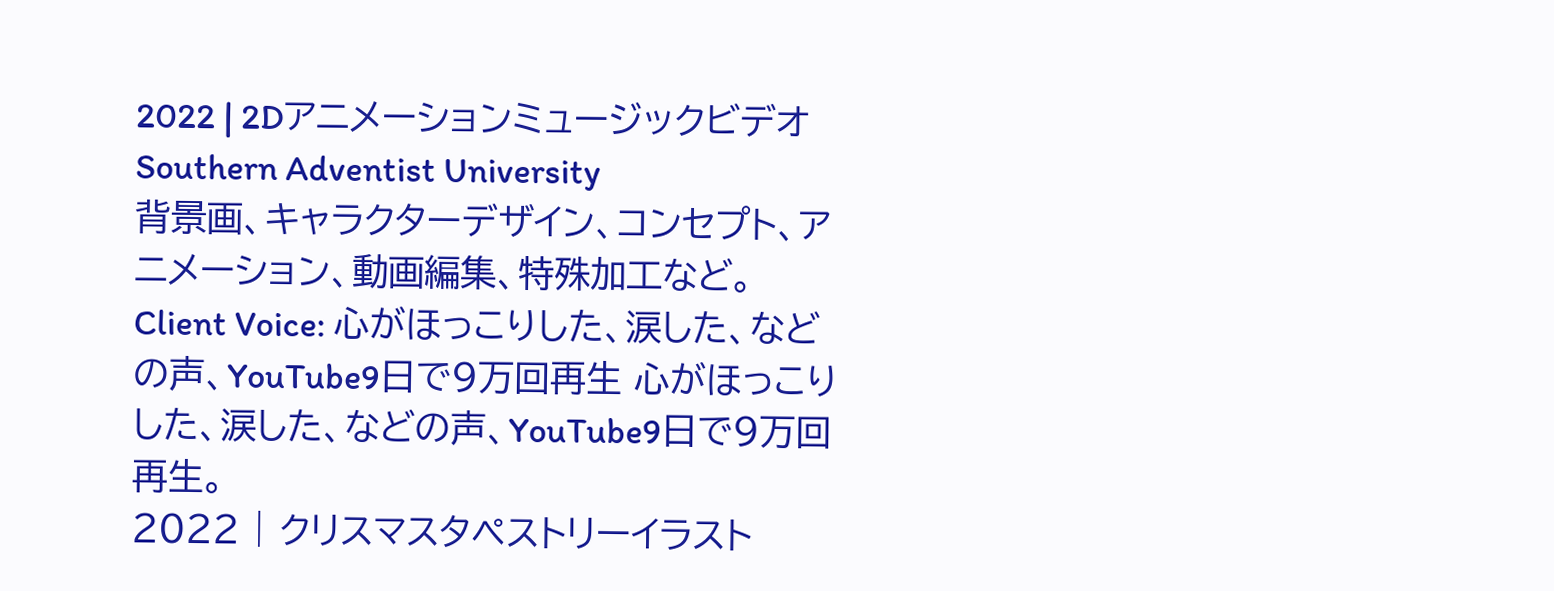2022 | 2Dアニメーションミュージックビデオ
Southern Adventist University
背景画、キャラクターデザイン、コンセプト、アニメーション、動画編集、特殊加工など。
Client Voice: 心がほっこりした、涙した、などの声、YouTube9日で9万回再生 心がほっこりした、涙した、などの声、YouTube9日で9万回再生。
2022 | クリスマスタペストリーイラスト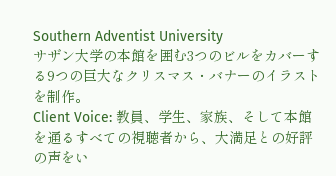Southern Adventist University
サザン大学の本館を囲む3つのビルをカバーする9つの巨大なクリスマス・バナーのイラストを制作。
Client Voice: 教員、学生、家族、そして本館を通るすべての視聴者から、大満足との好評の声をい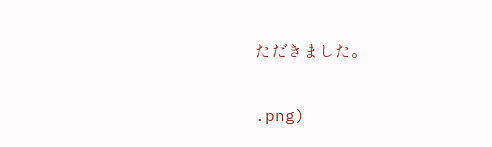ただきました。

.png)